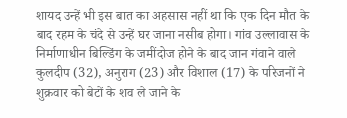शायद उन्हें भी इस बात का अहसास नहीं था कि एक दिन मौत के बाद रहम के चंदे से उन्हें घर जाना नसीब होगा। गांव उल्लावास के निर्माणाधीन बिल्डिंग के जमींदोज होने के बाद जान गंवाने वाले कुलदीप (32), अनुराग (23) और विशाल (17) के परिजनों ने शुक्रवार को बेटों के शव ले जाने के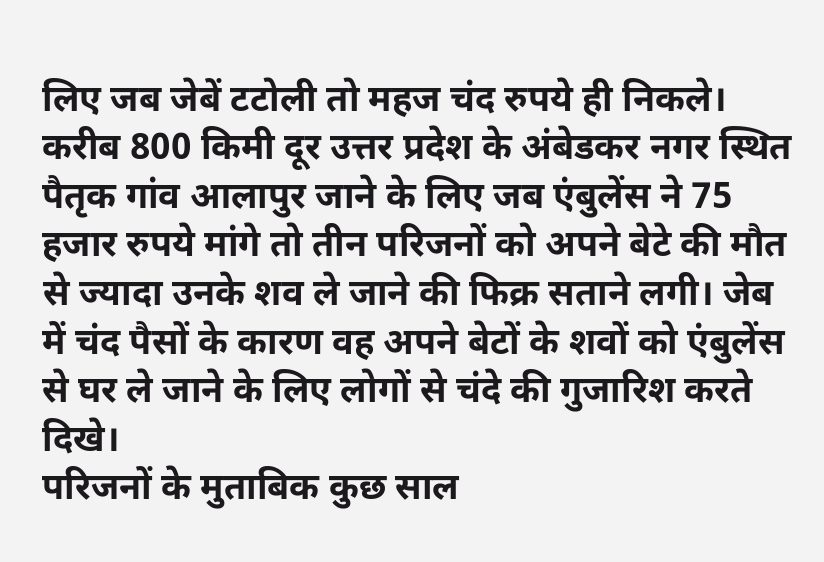लिए जब जेबें टटोली तो महज चंद रुपये ही निकले। करीब 800 किमी दूर उत्तर प्रदेश के अंबेडकर नगर स्थित पैतृक गांव आलापुर जाने के लिए जब एंबुलेंस ने 75 हजार रुपये मांगे तो तीन परिजनों को अपने बेटे की मौत से ज्यादा उनके शव ले जाने की फिक्र सताने लगी। जेब में चंद पैसों के कारण वह अपने बेटों के शवों को एंबुलेंस से घर ले जाने के लिए लोगों से चंदे की गुजारिश करते दिखे।
परिजनों के मुताबिक कुछ साल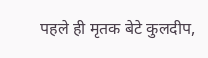पहले ही मृतक बेटे कुलदीप,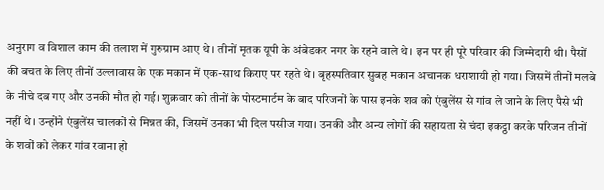अनुराग व विशाल काम की तलाश में गुरुग्राम आए थे। तीनों मृतक यूपी के अंबेडकर नगर के रहने वाले थे। इन पर ही पूरे परिवार की जिम्मेदारी थी। पैसों की बचत के लिए तीनों उल्लावास के एक मकान में एक-साथ किराए पर रहते थे। बृहस्पतिवार सुबह मकान अचानक धराशायी हो गया। जिसमें तीनों मलबे के नीचे दब गए और उनकी मौत हो गई। शुक्रवार को तीनों के पोस्टमार्टम के बाद परिजनों के पास इनके शव को एंबुलेंस से गांव ले जाने के लिए पैसे भी नहीं थे। उन्होंने एंबुलेंस चालकों से मिन्नत की, जिसमें उनका भी दिल पसीज गया। उनकी और अन्य लोगों की सहायता से चंदा इकट्ठा करके परिजन तीनों के शवों को लेकर गांव रवाना हो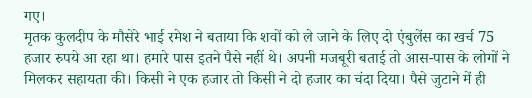गए।
मृतक कुलदीप के मौसेरे भाई रमेश ने बताया कि शवों को ले जाने के लिए दो एंबुलेंस का खर्च 75 हजार रुपये आ रहा था। हमारे पास इतने पैसे नहीं थे। अपनी मजबूरी बताई तो आस-पास के लोगों ने मिलकर सहायता की। किसी ने एक हजार तो किसी ने दो हजार का चंदा दिया। पैसे जुटाने में ही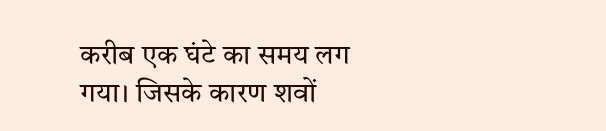करीब एक घंटे का समय लग गया। जिसके कारण शवों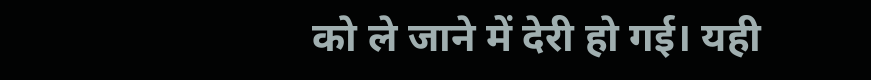को ले जाने में देरी हो गई। यही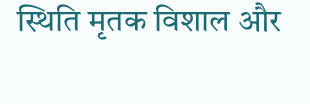स्थिति मृतक विशाल और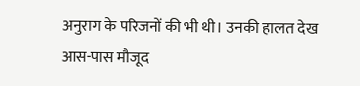अनुराग के परिजनों की भी थी। उनकी हालत देख आस-पास मौजूद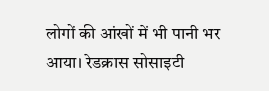लोगों की आंखों में भी पानी भर आया। रेडक्रास सोसाइटी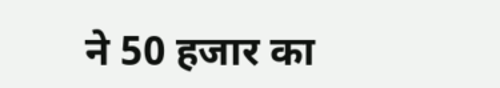ने 50 हजार का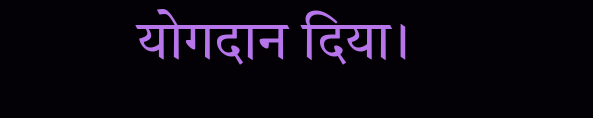योगदान दिया।